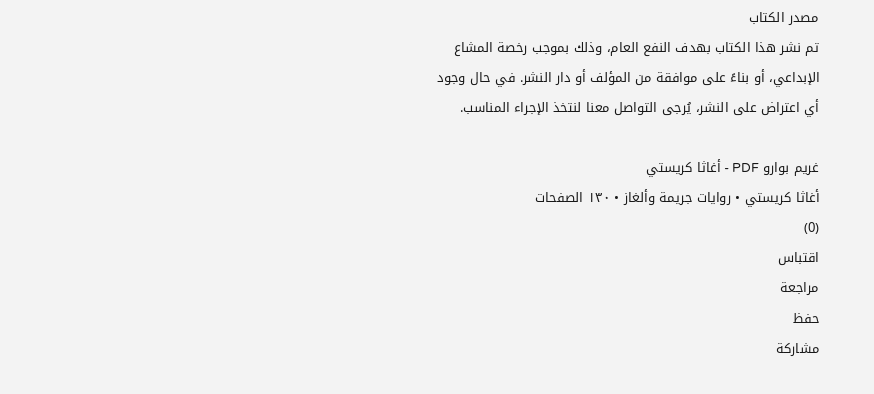مصدر الكتاب
تم نشر هذا الكتاب بهدف النفع العام، وذلك بموجب رخصة المشاع الإبداعي، أو بناءً على موافقة من المؤلف أو دار النشر. في حال وجود أي اعتراض على النشر، يُرجى التواصل معنا لنتخذ الإجراء المناسب.

غريم بوارو PDF - أغاثا كريستي
أغاثا كريستي • روايات جريمة وألغاز • ١٣٠ الصفحات
(0)
اقتباس
مراجعة
حفظ
مشاركة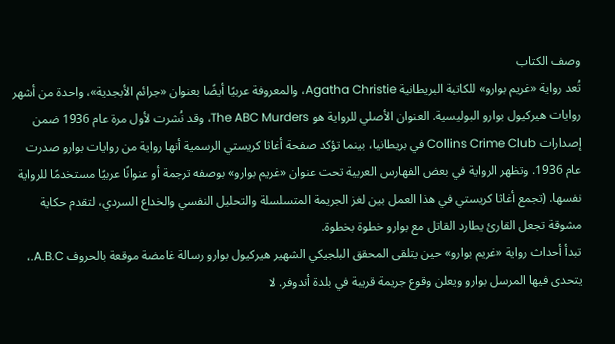وصف الكتاب
تُعد رواية «غريم بوارو» للكاتبة البريطانية Agatha Christie، والمعروفة عربيًا أيضًا بعنوان «جرائم الأبجدية»، واحدة من أشهر روايات هيركيول بوارو البوليسية. العنوان الأصلي للرواية هو The ABC Murders، وقد نُشرت لأول مرة عام 1936 ضمن إصدارات Collins Crime Club في بريطانيا، بينما تؤكد صفحة أغاثا كريستي الرسمية أنها رواية من روايات بوارو صدرت عام 1936. وتظهر الرواية في بعض الفهارس العربية تحت عنوان «غريم بوارو» بوصفه ترجمة أو عنوانًا عربيًا مستخدمًا للرواية نفسها. (تجمع أغاثا كريستي في هذا العمل بين لغز الجريمة المتسلسلة والتحليل النفسي والخداع السردي، لتقدم حكاية مشوقة تجعل القارئ يطارد القاتل مع بوارو خطوة بخطوة.
تبدأ أحداث رواية «غريم بوارو» حين يتلقى المحقق البلجيكي الشهير هيركيول بوارو رسالة غامضة موقعة بالحروف A.B.C.، يتحدى فيها المرسل بوارو ويعلن وقوع جريمة قريبة في بلدة أندوفر. لا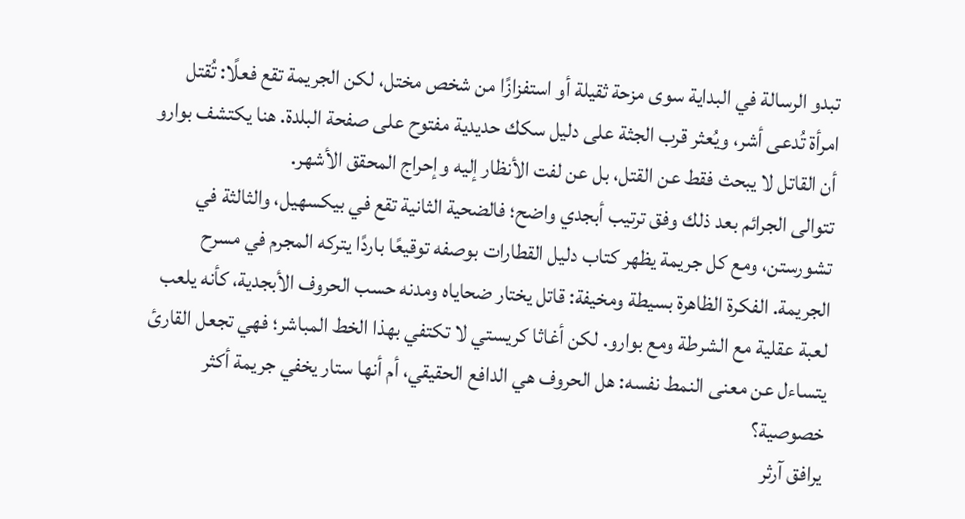تبدو الرسالة في البداية سوى مزحة ثقيلة أو استفزازًا من شخص مختل، لكن الجريمة تقع فعلًا: تُقتل امرأة تُدعى أشر، ويُعثر قرب الجثة على دليل سكك حديدية مفتوح على صفحة البلدة. هنا يكتشف بوارو أن القاتل لا يبحث فقط عن القتل، بل عن لفت الأنظار إليه وإحراج المحقق الأشهر.
تتوالى الجرائم بعد ذلك وفق ترتيب أبجدي واضح؛ فالضحية الثانية تقع في بيكسهيل، والثالثة في تشورستن، ومع كل جريمة يظهر كتاب دليل القطارات بوصفه توقيعًا باردًا يتركه المجرم في مسرح الجريمة. الفكرة الظاهرة بسيطة ومخيفة: قاتل يختار ضحاياه ومدنه حسب الحروف الأبجدية، كأنه يلعب لعبة عقلية مع الشرطة ومع بوارو. لكن أغاثا كريستي لا تكتفي بهذا الخط المباشر؛ فهي تجعل القارئ يتساءل عن معنى النمط نفسه: هل الحروف هي الدافع الحقيقي، أم أنها ستار يخفي جريمة أكثر خصوصية؟
يرافق آرثر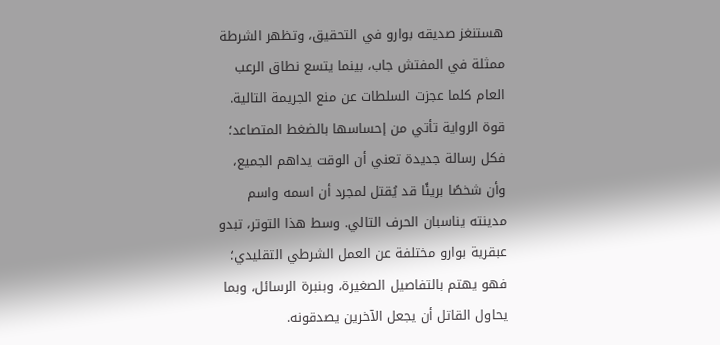هستنغز صديقه بوارو في التحقيق، وتظهر الشرطة ممثلة في المفتش جاب، بينما يتسع نطاق الرعب العام كلما عجزت السلطات عن منع الجريمة التالية. قوة الرواية تأتي من إحساسها بالضغط المتصاعد؛ فكل رسالة جديدة تعني أن الوقت يداهم الجميع، وأن شخصًا بريئًا قد يُقتل لمجرد أن اسمه واسم مدينته يناسبان الحرف التالي. وسط هذا التوتر، تبدو عبقرية بوارو مختلفة عن العمل الشرطي التقليدي؛ فهو يهتم بالتفاصيل الصغيرة، وبنبرة الرسائل، وبما يحاول القاتل أن يجعل الآخرين يصدقونه.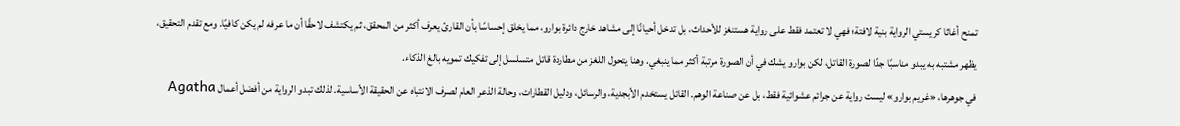تمنح أغاثا كريستي الرواية بنية لافتة؛ فهي لا تعتمد فقط على رواية هستنغز للأحداث، بل تدخل أحيانًا إلى مشاهد خارج دائرة بوارو، مما يخلق إحساسًا بأن القارئ يعرف أكثر من المحقق، ثم يكتشف لاحقًا أن ما عرفه لم يكن كافيًا. ومع تقدم التحقيق، يظهر مشتبه به يبدو مناسبًا جدًا لصورة القاتل، لكن بوارو يشك في أن الصورة مرتبة أكثر مما ينبغي. وهنا يتحول اللغز من مطاردة قاتل متسلسل إلى تفكيك تمويه بالغ الذكاء.
في جوهرها، «غريم بوارو» ليست رواية عن جرائم عشوائية فقط، بل عن صناعة الوهم. القاتل يستخدم الأبجدية، والرسائل، ودليل القطارات، وحالة الذعر العام لصرف الانتباه عن الحقيقة الأساسية. لذلك تبدو الرواية من أفضل أعمال Agatha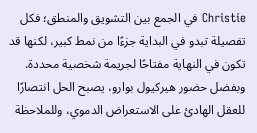Christie في الجمع بين التشويق والمنطق؛ فكل تفصيلة تبدو في البداية جزءًا من نمط كبير، لكنها قد تكون في النهاية مفتاحًا لجريمة شخصية محددة. وبفضل حضور هيركيول بوارو، يصبح الحل انتصارًا للعقل الهادئ على الاستعراض الدموي، وللملاحظة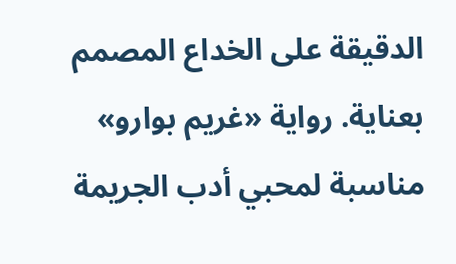الدقيقة على الخداع المصمم بعناية. رواية «غريم بوارو» مناسبة لمحبي أدب الجريمة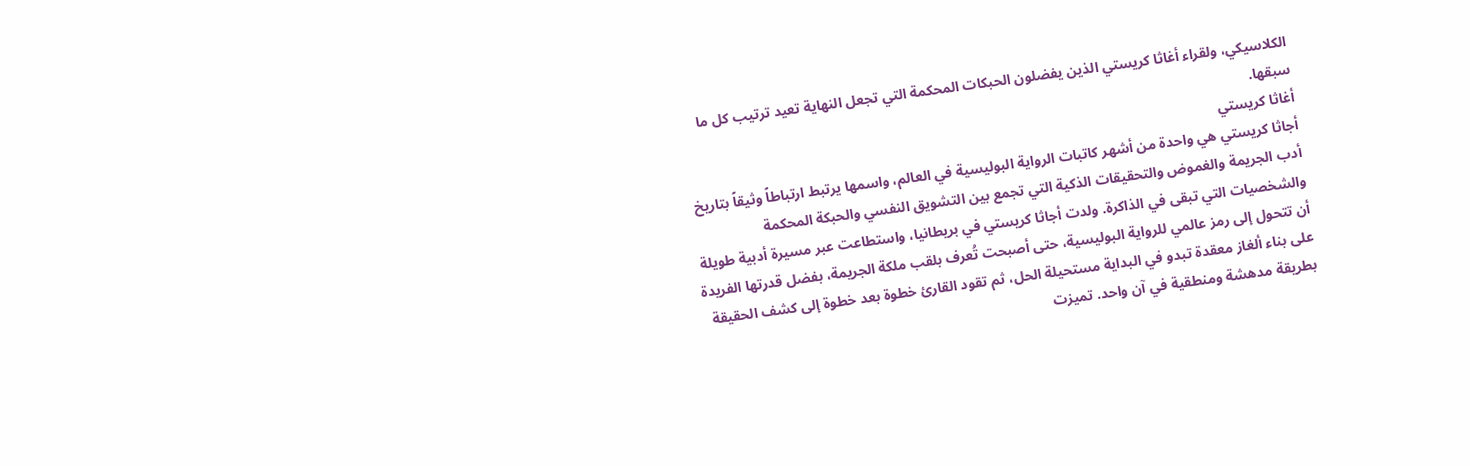الكلاسيكي، ولقراء أغاثا كريستي الذين يفضلون الحبكات المحكمة التي تجعل النهاية تعيد ترتيب كل ما سبقها.
أغاثا كريستي
أجاثا كريستي هي واحدة من أشهر كاتبات الرواية البوليسية في العالم، واسمها يرتبط ارتباطاً وثيقاً بتاريخ أدب الجريمة والغموض والتحقيقات الذكية التي تجمع بين التشويق النفسي والحبكة المحكمة والشخصيات التي تبقى في الذاكرة. ولدت أجاثا كريستي في بريطانيا، واستطاعت عبر مسيرة أدبية طويلة أن تتحول إلى رمز عالمي للرواية البوليسية، حتى أصبحت تُعرف بلقب ملكة الجريمة، بفضل قدرتها الفريدة على بناء ألغاز معقدة تبدو في البداية مستحيلة الحل، ثم تقود القارئ خطوة بعد خطوة إلى كشف الحقيقة بطريقة مدهشة ومنطقية في آن واحد. تميزت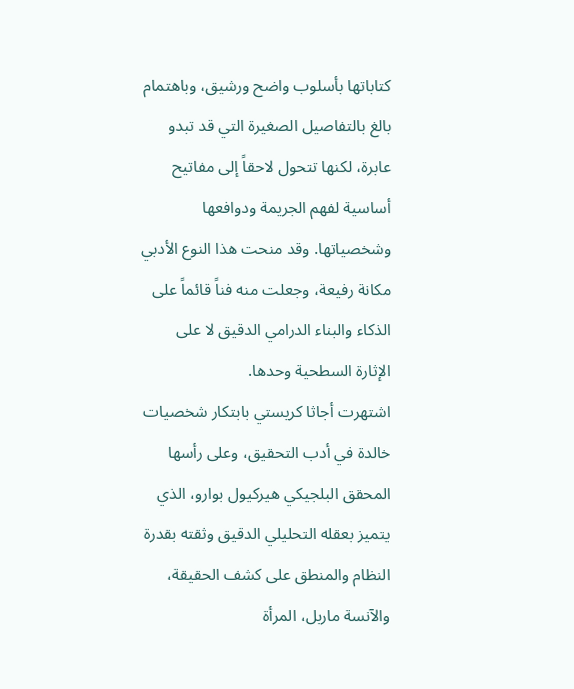كتاباتها بأسلوب واضح ورشيق، وباهتمام بالغ بالتفاصيل الصغيرة التي قد تبدو عابرة، لكنها تتحول لاحقاً إلى مفاتيح أساسية لفهم الجريمة ودوافعها وشخصياتها. وقد منحت هذا النوع الأدبي مكانة رفيعة، وجعلت منه فناً قائماً على الذكاء والبناء الدرامي الدقيق لا على الإثارة السطحية وحدها.
اشتهرت أجاثا كريستي بابتكار شخصيات خالدة في أدب التحقيق، وعلى رأسها المحقق البلجيكي هيركيول بوارو، الذي يتميز بعقله التحليلي الدقيق وثقته بقدرة النظام والمنطق على كشف الحقيقة، والآنسة ماربل، المرأة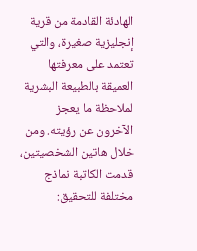الهادئة القادمة من قرية إنجليزية صغيرة، والتي تعتمد على معرفتها العميقة بالطبيعة البشرية لملاحظة ما يعجز الآخرون عن رؤيته. ومن خلال هاتين الشخصيتين، قدمت الكاتبة نماذج مختلفة للتحقيق: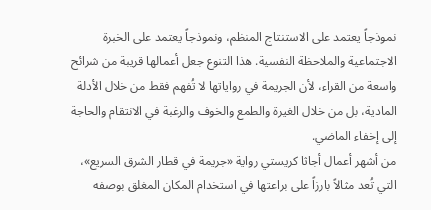نموذجاً يعتمد على الاستنتاج المنظم، ونموذجاً يعتمد على الخبرة الاجتماعية والملاحظة النفسية. هذا التنوع جعل أعمالها قريبة من شرائح واسعة من القراء، لأن الجريمة في رواياتها لا تُفهم فقط من خلال الأدلة المادية، بل من خلال الغيرة والطمع والخوف والرغبة في الانتقام والحاجة إلى إخفاء الماضي.
من أشهر أعمال أجاثا كريستي رواية «جريمة في قطار الشرق السريع»، التي تُعد مثالاً بارزاً على براعتها في استخدام المكان المغلق بوصفه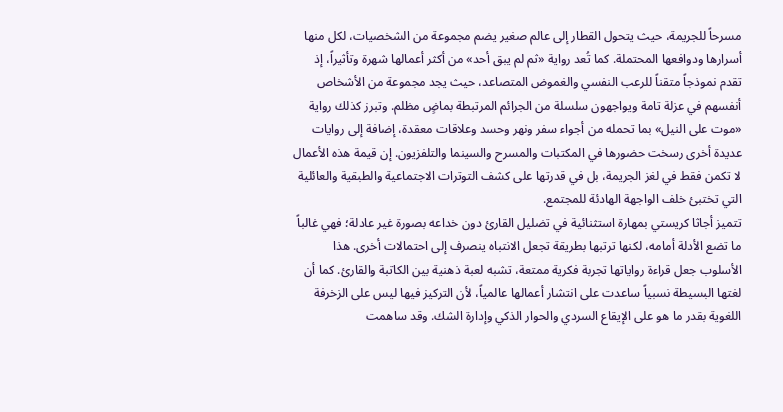مسرحاً للجريمة، حيث يتحول القطار إلى عالم صغير يضم مجموعة من الشخصيات، لكل منها أسرارها ودوافعها المحتملة. كما تُعد رواية «ثم لم يبق أحد» من أكثر أعمالها شهرة وتأثيراً، إذ تقدم نموذجاً متقناً للرعب النفسي والغموض المتصاعد، حيث يجد مجموعة من الأشخاص أنفسهم في عزلة تامة ويواجهون سلسلة من الجرائم المرتبطة بماضٍ مظلم. وتبرز كذلك رواية «موت على النيل» بما تحمله من أجواء سفر ونهر وحسد وعلاقات معقدة، إضافة إلى روايات عديدة أخرى رسخت حضورها في المكتبات والمسرح والسينما والتلفزيون. إن قيمة هذه الأعمال لا تكمن فقط في لغز الجريمة، بل في قدرتها على كشف التوترات الاجتماعية والطبقية والعائلية التي تختبئ خلف الواجهة الهادئة للمجتمع.
تتميز أجاثا كريستي بمهارة استثنائية في تضليل القارئ دون خداعه بصورة غير عادلة؛ فهي غالباً ما تضع الأدلة أمامه، لكنها ترتبها بطريقة تجعل الانتباه ينصرف إلى احتمالات أخرى. هذا الأسلوب جعل قراءة رواياتها تجربة فكرية ممتعة، تشبه لعبة ذهنية بين الكاتبة والقارئ. كما أن لغتها البسيطة نسبياً ساعدت على انتشار أعمالها عالمياً، لأن التركيز فيها ليس على الزخرفة اللغوية بقدر ما هو على الإيقاع السردي والحوار الذكي وإدارة الشك. وقد ساهمت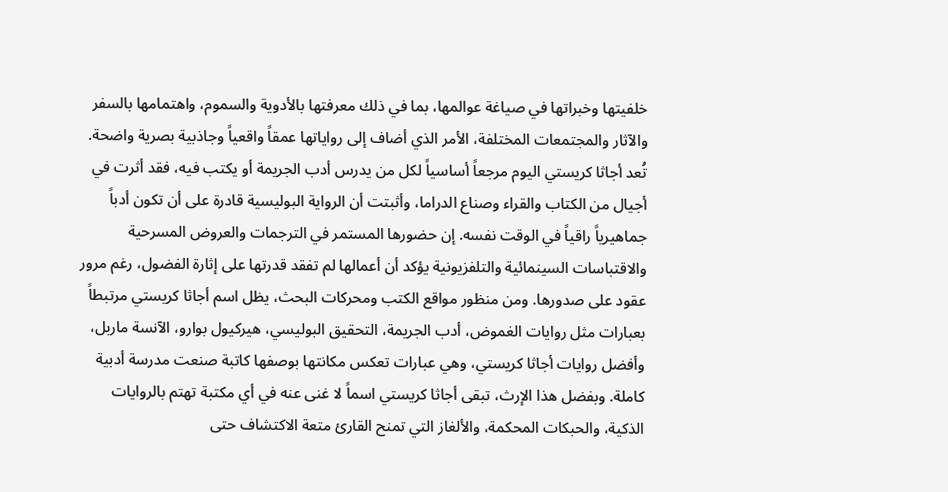خلفيتها وخبراتها في صياغة عوالمها، بما في ذلك معرفتها بالأدوية والسموم، واهتمامها بالسفر والآثار والمجتمعات المختلفة، الأمر الذي أضاف إلى رواياتها عمقاً واقعياً وجاذبية بصرية واضحة.
تُعد أجاثا كريستي اليوم مرجعاً أساسياً لكل من يدرس أدب الجريمة أو يكتب فيه، فقد أثرت في أجيال من الكتاب والقراء وصناع الدراما، وأثبتت أن الرواية البوليسية قادرة على أن تكون أدباً جماهيرياً راقياً في الوقت نفسه. إن حضورها المستمر في الترجمات والعروض المسرحية والاقتباسات السينمائية والتلفزيونية يؤكد أن أعمالها لم تفقد قدرتها على إثارة الفضول، رغم مرور عقود على صدورها. ومن منظور مواقع الكتب ومحركات البحث، يظل اسم أجاثا كريستي مرتبطاً بعبارات مثل روايات الغموض، أدب الجريمة، التحقيق البوليسي، هيركيول بوارو، الآنسة ماربل، وأفضل روايات أجاثا كريستي، وهي عبارات تعكس مكانتها بوصفها كاتبة صنعت مدرسة أدبية كاملة. وبفضل هذا الإرث، تبقى أجاثا كريستي اسماً لا غنى عنه في أي مكتبة تهتم بالروايات الذكية، والحبكات المحكمة، والألغاز التي تمنح القارئ متعة الاكتشاف حتى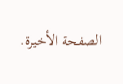الصفحة الأخيرة.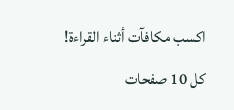اكسب مكافآت أثناء القراءة!
كل 10 صفحات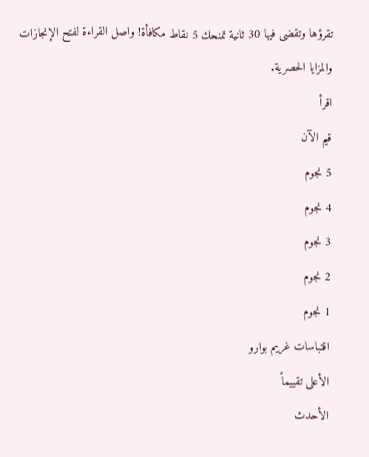تقرؤها وتقضى فيها 30 ثانية تمنحك 5 نقاط مكافأة! واصل القراءة لفتح الإنجازات والمزايا الحصرية.
اقرأ
قيم الآن
5 نجوم
4 نجوم
3 نجوم
2 نجوم
1 نجوم
اقتباسات غريم بوارو
الأعلى تقييماً
الأحدث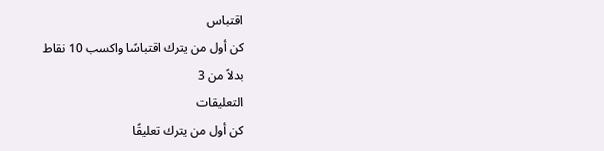اقتباس
كن أول من يترك اقتباسًا واكسب 10 نقاط
بدلاً من 3
التعليقات
كن أول من يترك تعليقًا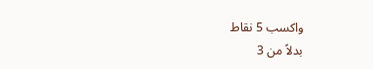واكسب 5 نقاط
بدلاً من 3